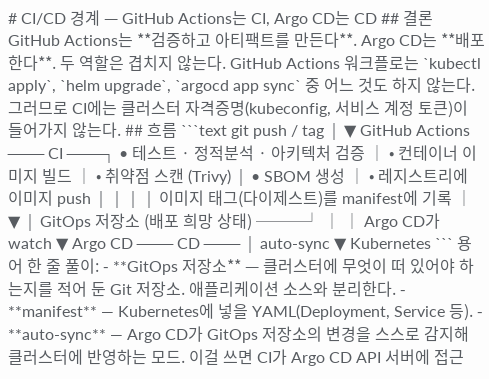# CI/CD 경계 — GitHub Actions는 CI, Argo CD는 CD ## 결론 GitHub Actions는 **검증하고 아티팩트를 만든다**. Argo CD는 **배포한다**. 두 역할은 겹치지 않는다. GitHub Actions 워크플로는 `kubectl apply`, `helm upgrade`, `argocd app sync` 중 어느 것도 하지 않는다. 그러므로 CI에는 클러스터 자격증명(kubeconfig, 서비스 계정 토큰)이 들어가지 않는다. ## 흐름 ```text git push / tag │ ▼ GitHub Actions ─── CI ───┐ • 테스트 · 정적분석 · 아키텍처 검증 │ • 컨테이너 이미지 빌드 │ • 취약점 스캔 (Trivy) │ • SBOM 생성 │ • 레지스트리에 이미지 push │ │ │ │ 이미지 태그(다이제스트)를 manifest에 기록 │ ▼ │ GitOps 저장소 (배포 희망 상태) ───┘ │ │ Argo CD가 watch ▼ Argo CD ─── CD ─── │ auto-sync ▼ Kubernetes ``` 용어 한 줄 풀이: - **GitOps 저장소** — 클러스터에 무엇이 떠 있어야 하는지를 적어 둔 Git 저장소. 애플리케이션 소스와 분리한다. - **manifest** — Kubernetes에 넣을 YAML(Deployment, Service 등). - **auto-sync** — Argo CD가 GitOps 저장소의 변경을 스스로 감지해 클러스터에 반영하는 모드. 이걸 쓰면 CI가 Argo CD API 서버에 접근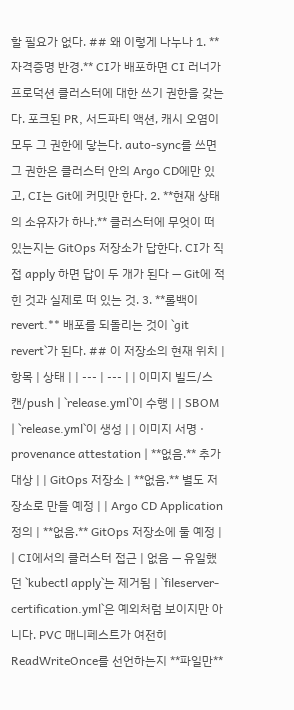할 필요가 없다. ## 왜 이렇게 나누나 1. **자격증명 반경.** CI가 배포하면 CI 러너가 프로덕션 클러스터에 대한 쓰기 권한을 갖는다. 포크된 PR, 서드파티 액션, 캐시 오염이 모두 그 권한에 닿는다. auto-sync를 쓰면 그 권한은 클러스터 안의 Argo CD에만 있고, CI는 Git에 커밋만 한다. 2. **현재 상태의 소유자가 하나.** 클러스터에 무엇이 떠 있는지는 GitOps 저장소가 답한다. CI가 직접 apply 하면 답이 두 개가 된다 — Git에 적힌 것과 실제로 떠 있는 것. 3. **롤백이 revert.** 배포를 되돌리는 것이 `git revert`가 된다. ## 이 저장소의 현재 위치 | 항목 | 상태 | | --- | --- | | 이미지 빌드/스캔/push | `release.yml`이 수행 | | SBOM | `release.yml`이 생성 | | 이미지 서명 · provenance attestation | **없음.** 추가 대상 | | GitOps 저장소 | **없음.** 별도 저장소로 만들 예정 | | Argo CD Application 정의 | **없음.** GitOps 저장소에 둘 예정 | | CI에서의 클러스터 접근 | 없음 — 유일했던 `kubectl apply`는 제거됨 | `fileserver-certification.yml`은 예외처럼 보이지만 아니다. PVC 매니페스트가 여전히 ReadWriteOnce를 선언하는지 **파일만**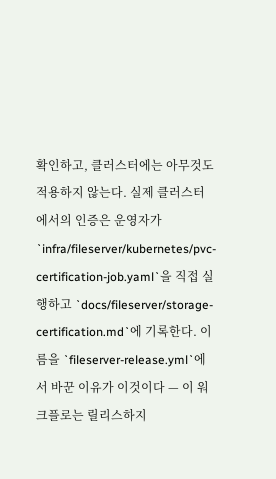확인하고, 클러스터에는 아무것도 적용하지 않는다. 실제 클러스터에서의 인증은 운영자가 `infra/fileserver/kubernetes/pvc-certification-job.yaml`을 직접 실행하고 `docs/fileserver/storage-certification.md`에 기록한다. 이름을 `fileserver-release.yml`에서 바꾼 이유가 이것이다 — 이 워크플로는 릴리스하지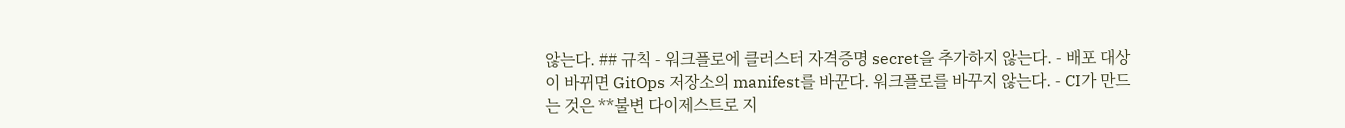않는다. ## 규칙 - 워크플로에 클러스터 자격증명 secret을 추가하지 않는다. - 배포 대상이 바뀌면 GitOps 저장소의 manifest를 바꾼다. 워크플로를 바꾸지 않는다. - CI가 만드는 것은 **불변 다이제스트로 지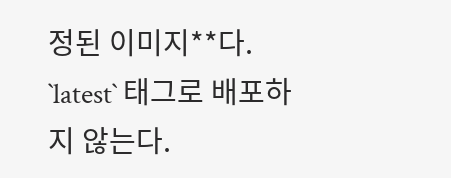정된 이미지**다. `latest` 태그로 배포하지 않는다.